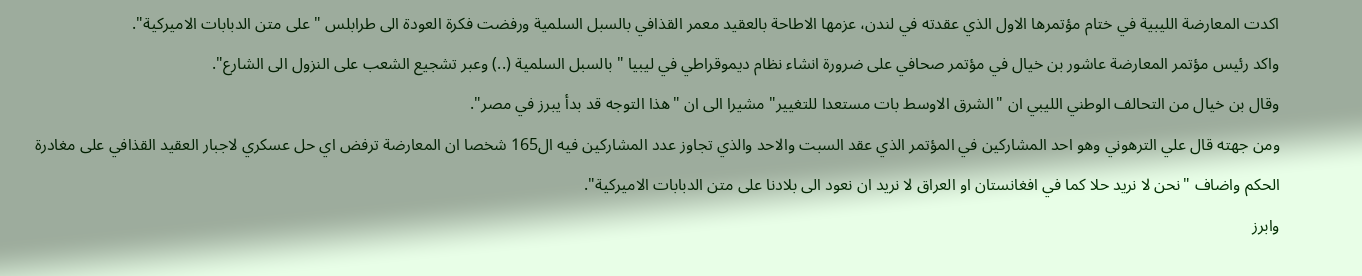اكدت المعارضة الليبية في ختام مؤتمرها الاول الذي عقدته في لندن، عزمها الاطاحة بالعقيد معمر القذافي بالسبل السلمية ورفضت فكرة العودة الى طرابلس "على متن الدبابات الاميركية".
واكد رئيس مؤتمر المعارضة عاشور بن خيال في مؤتمر صحافي على ضرورة انشاء نظام ديموقراطي في ليبيا "بالسبل السلمية (..) وعبر تشجيع الشعب على النزول الى الشارع".
وقال بن خيال من التحالف الوطني الليبي ان "الشرق الاوسط بات مستعدا للتغيير" مشيرا الى ان "هذا التوجه قد بدأ يبرز في مصر".
ومن جهته قال علي الترهوني وهو احد المشاركين في المؤتمر الذي عقد السبت والاحد والذي تجاوز عدد المشاركين فيه ال165 شخصا ان المعارضة ترفض اي حل عسكري لاجبار العقيد القذافي على مغادرة الحكم واضاف "نحن لا نريد حلا كما في افغانستان او العراق لا نريد ان نعود الى بلادنا على متن الدبابات الاميركية".
وابرز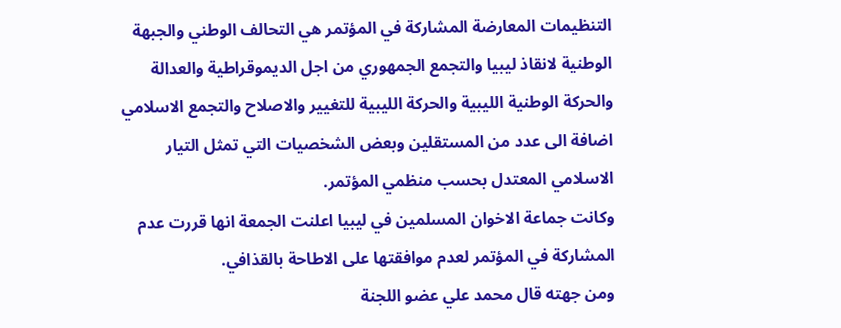التنظيمات المعارضة المشاركة في المؤتمر هي التحالف الوطني والجبهة الوطنية لانقاذ ليبيا والتجمع الجمهوري من اجل الديموقراطية والعدالة والحركة الوطنية الليبية والحركة الليبية للتغيير والاصلاح والتجمع الاسلامي اضافة الى عدد من المستقلين وبعض الشخصيات التي تمثل التيار الاسلامي المعتدل بحسب منظمي المؤتمر.
وكانت جماعة الاخوان المسلمين في ليبيا اعلنت الجمعة انها قررت عدم المشاركة في المؤتمر لعدم موافقتها على الاطاحة بالقذافي.
ومن جهته قال محمد علي عضو اللجنة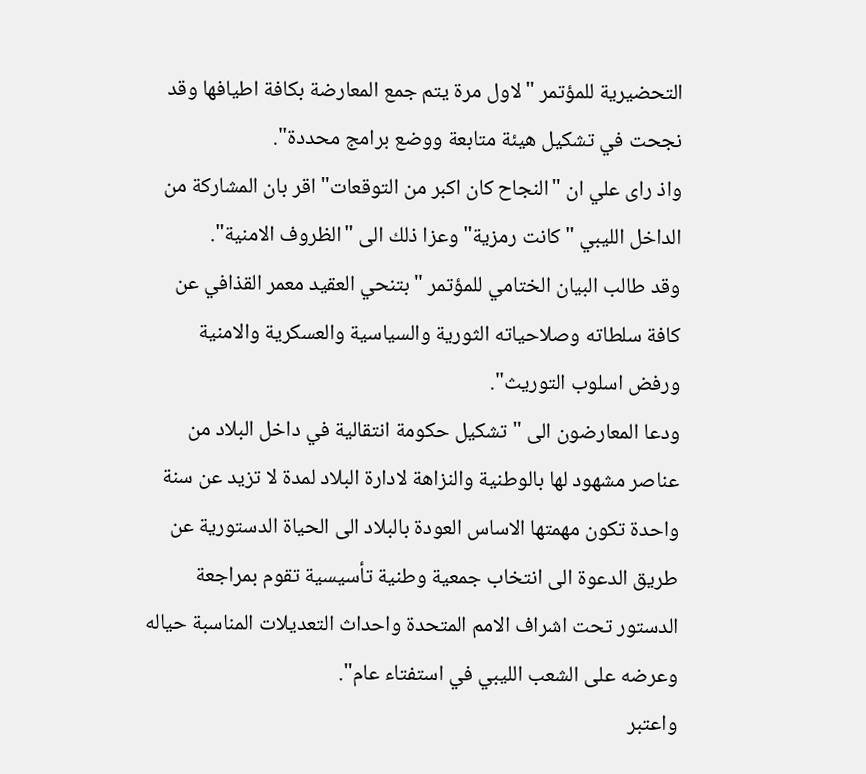التحضيرية للمؤتمر "لاول مرة يتم جمع المعارضة بكافة اطيافها وقد نجحت في تشكيل هيئة متابعة ووضع برامج محددة".
واذ راى علي ان "النجاح كان اكبر من التوقعات" اقر بان المشاركة من الداخل الليبي "كانت رمزية" وعزا ذلك الى "الظروف الامنية".
وقد طالب البيان الختامي للمؤتمر "بتنحي العقيد معمر القذافي عن كافة سلطاته وصلاحياته الثورية والسياسية والعسكرية والامنية ورفض اسلوب التوريث".
ودعا المعارضون الى "تشكيل حكومة انتقالية في داخل البلاد من عناصر مشهود لها بالوطنية والنزاهة لادارة البلاد لمدة لا تزيد عن سنة واحدة تكون مهمتها الاساس العودة بالبلاد الى الحياة الدستورية عن طريق الدعوة الى انتخاب جمعية وطنية تأسيسية تقوم بمراجعة الدستور تحت اشراف الامم المتحدة واحداث التعديلات المناسبة حياله وعرضه على الشعب الليبي في استفتاء عام".
واعتبر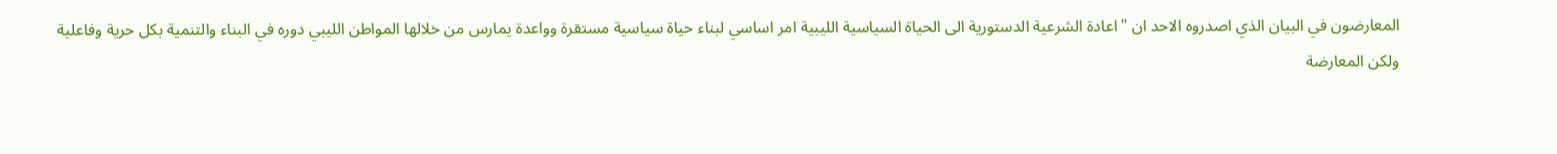المعارضون في البيان الذي اصدروه الاحد ان "اعادة الشرعية الدستورية الى الحياة السياسية الليبية امر اساسي لبناء حياة سياسية مستقرة وواعدة يمارس من خلالها المواطن الليبي دوره في البناء والتنمية بكل حرية وفاعلية
ولكن المعارضة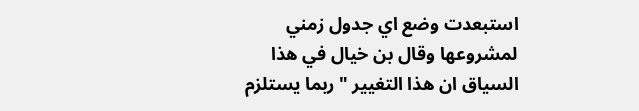استبعدت وضع اي جدول زمني لمشروعها وقال بن خيال في هذا السياق ان هذا التغيير "ربما يستلزم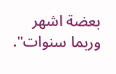بعضة اشهر وربما سنوات".